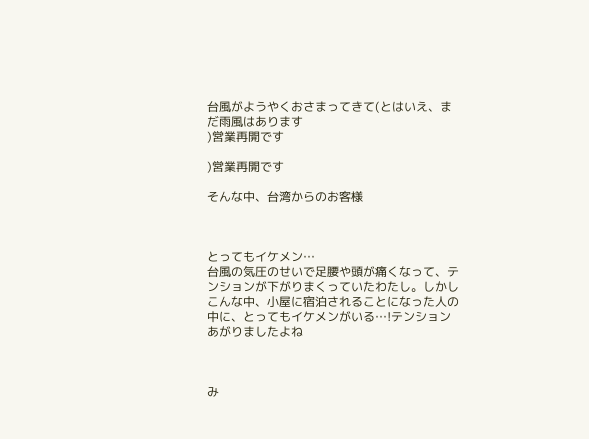台風がようやくおさまってきて(とはいえ、まだ雨風はあります
)営業再開です

)営業再開です

そんな中、台湾からのお客様



とってもイケメン…
台風の気圧のせいで足腰や頭が痛くなって、テンションが下がりまくっていたわたし。しかしこんな中、小屋に宿泊されることになった人の中に、とってもイケメンがいる…!テンションあがりましたよね



み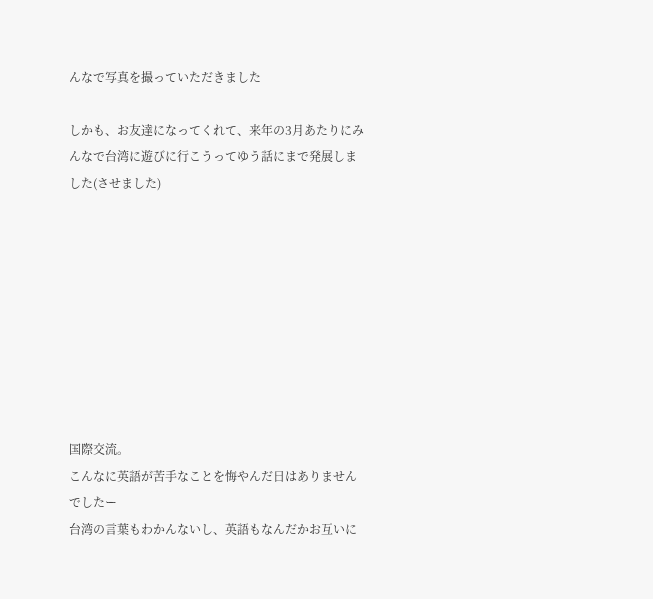んなで写真を撮っていただきました

しかも、お友達になってくれて、来年の3月あたりにみんなで台湾に遊びに行こうってゆう話にまで発展しました(させました)









国際交流。
こんなに英語が苦手なことを悔やんだ日はありませんでしたー
台湾の言葉もわかんないし、英語もなんだかお互いに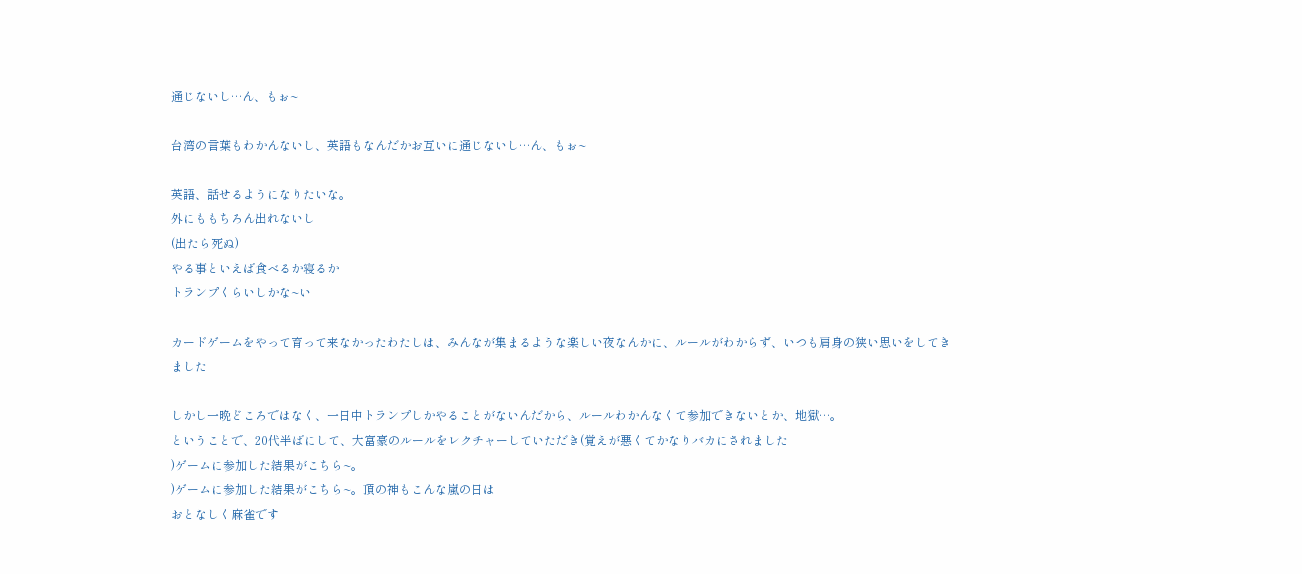通じないし…ん、もぉ~

台湾の言葉もわかんないし、英語もなんだかお互いに通じないし…ん、もぉ~

英語、話せるようになりたいな。
外にももちろん出れないし
(出たら死ぬ)
やる事といえば食べるか寝るか
トランプくらいしかな~い

カードゲームをやって育って来なかったわたしは、みんなが集まるような楽しい夜なんかに、ルールがわからず、いつも肩身の狭い思いをしてきました

しかし一晩どころではなく、一日中トランプしかやることがないんだから、ルールわかんなくて参加できないとか、地獄…。
ということで、20代半ばにして、大富豪のルールをレクチャーしていただき(覚えが悪くてかなりバカにされました
)ゲームに参加した結果がこちら~。
)ゲームに参加した結果がこちら~。頂の神もこんな嵐の日は
おとなしく麻雀です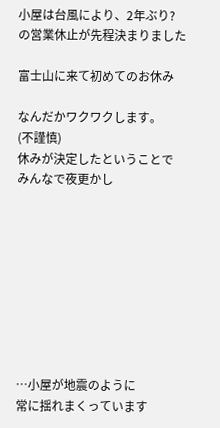小屋は台風により、2年ぶり?
の営業休止が先程決まりました

富士山に来て初めてのお休み

なんだかワクワクします。
(不謹慎)
休みが決定したということで
みんなで夜更かし









…小屋が地震のように
常に揺れまくっています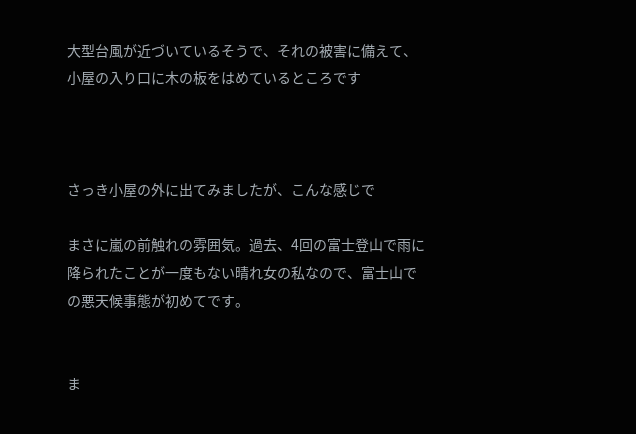大型台風が近づいているそうで、それの被害に備えて、小屋の入り口に木の板をはめているところです



さっき小屋の外に出てみましたが、こんな感じで

まさに嵐の前触れの雰囲気。過去、4回の富士登山で雨に降られたことが一度もない晴れ女の私なので、富士山での悪天候事態が初めてです。


ま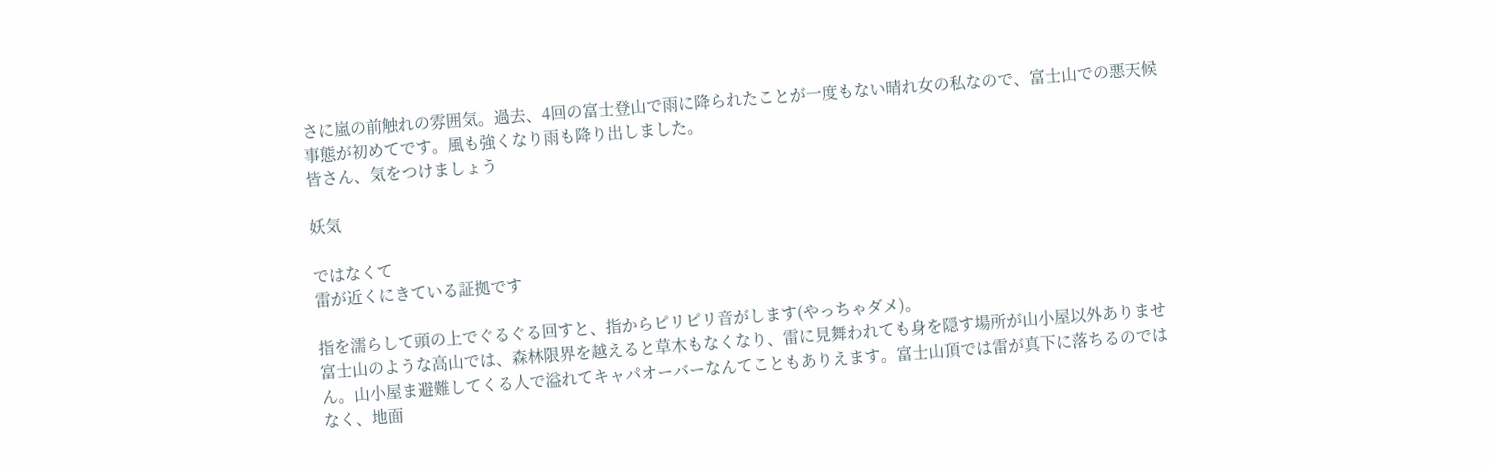さに嵐の前触れの雰囲気。過去、4回の富士登山で雨に降られたことが一度もない晴れ女の私なので、富士山での悪天候事態が初めてです。風も強くなり雨も降り出しました。
皆さん、気をつけましょう

妖気

ではなくて
雷が近くにきている証拠です

指を濡らして頭の上でぐるぐる回すと、指からピリピリ音がします(やっちゃダメ)。
富士山のような高山では、森林限界を越えると草木もなくなり、雷に見舞われても身を隠す場所が山小屋以外ありません。山小屋ま避難してくる人で溢れてキャパオーバーなんてこともありえます。富士山頂では雷が真下に落ちるのではなく、地面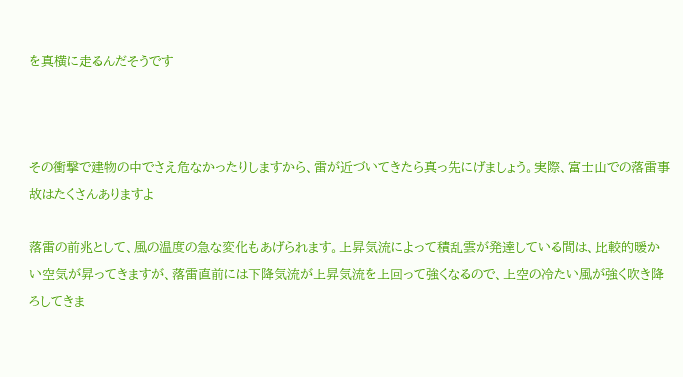を真横に走るんだそうです



その衝撃で建物の中でさえ危なかったりしますから、雷が近づいてきたら真っ先にげましょう。実際、富士山での落雷事故はたくさんありますよ

落雷の前兆として、風の温度の急な変化もあげられます。上昇気流によって積乱雲が発達している間は、比較的暖かい空気が昇ってきますが、落雷直前には下降気流が上昇気流を上回って強くなるので、上空の冷たい風が強く吹き降ろしてきま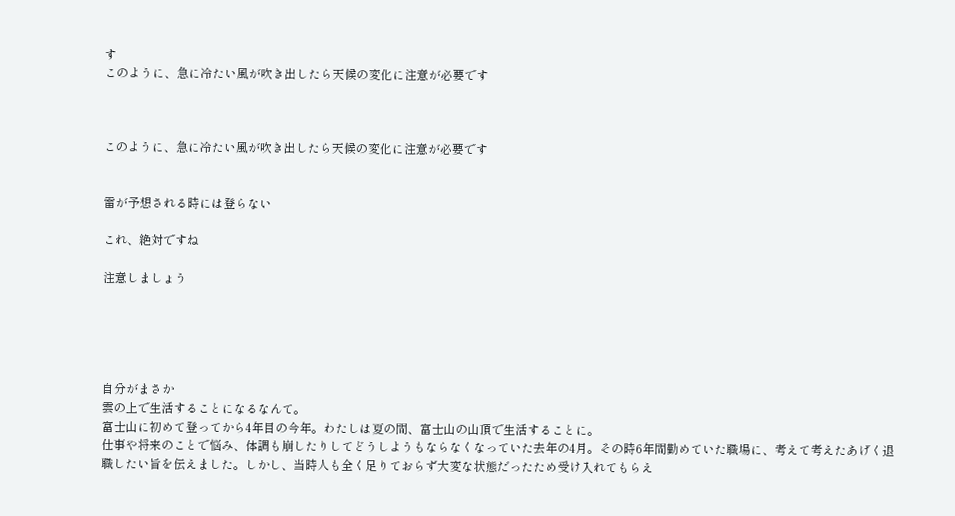す
このように、急に冷たい風が吹き出したら天候の変化に注意が必要です



このように、急に冷たい風が吹き出したら天候の変化に注意が必要です


雷が予想される時には登らない

これ、絶対ですね

注意しましょう





自分がまさか
雲の上で生活することになるなんて。
富士山に初めて登ってから4年目の今年。わたしは夏の間、富士山の山頂で生活することに。
仕事や将来のことで悩み、体調も崩したりしてどうしようもならなくなっていた去年の4月。その時6年間勤めていた職場に、考えて考えたあげく退職したい旨を伝えました。しかし、当時人も全く足りておらず大変な状態だったため受け入れてもらえ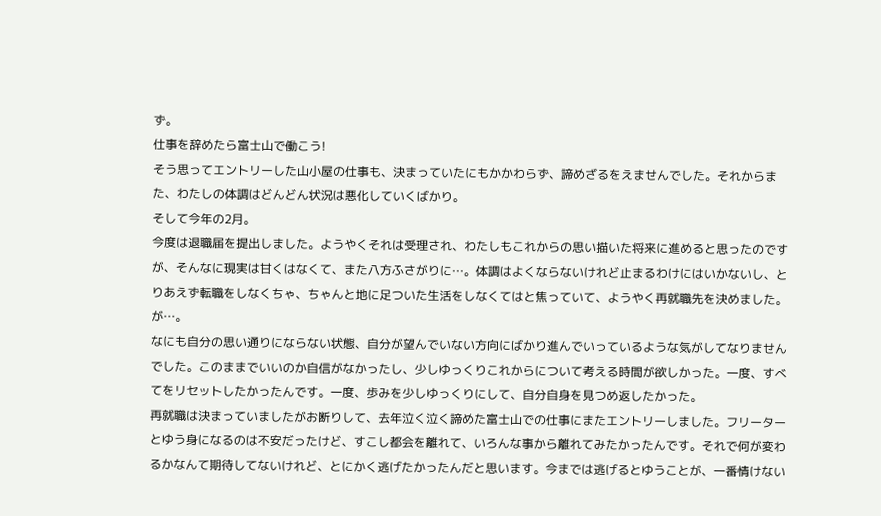ず。
仕事を辞めたら富士山で働こう!
そう思ってエントリーした山小屋の仕事も、決まっていたにもかかわらず、諦めざるをえませんでした。それからまた、わたしの体調はどんどん状況は悪化していくばかり。
そして今年の2月。
今度は退職届を提出しました。ようやくそれは受理され、わたしもこれからの思い描いた将来に進めると思ったのですが、そんなに現実は甘くはなくて、また八方ふさがりに…。体調はよくならないけれど止まるわけにはいかないし、とりあえず転職をしなくちゃ、ちゃんと地に足ついた生活をしなくてはと焦っていて、ようやく再就職先を決めました。が…。
なにも自分の思い通りにならない状態、自分が望んでいない方向にばかり進んでいっているような気がしてなりませんでした。このままでいいのか自信がなかったし、少しゆっくりこれからについて考える時間が欲しかった。一度、すべてをリセットしたかったんです。一度、歩みを少しゆっくりにして、自分自身を見つめ返したかった。
再就職は決まっていましたがお断りして、去年泣く泣く諦めた富士山での仕事にまたエントリーしました。フリーターとゆう身になるのは不安だったけど、すこし都会を離れて、いろんな事から離れてみたかったんです。それで何が変わるかなんて期待してないけれど、とにかく逃げたかったんだと思います。今までは逃げるとゆうことが、一番情けない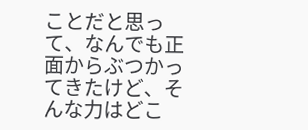ことだと思って、なんでも正面からぶつかってきたけど、そんな力はどこ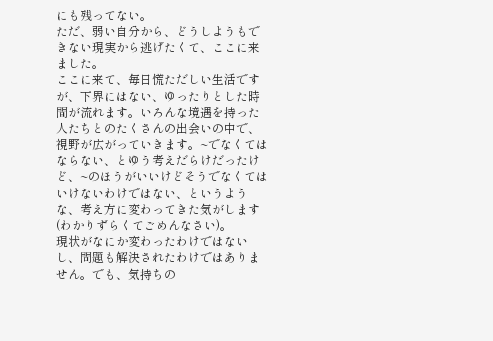にも残ってない。
ただ、弱い自分から、どうしようもできない現実から逃げたくて、ここに来ました。
ここに来て、毎日慌ただしい生活ですが、下界にはない、ゆったりとした時間が流れます。いろんな境遇を持った人たちとのたくさんの出会いの中で、視野が広がっていきます。~でなくてはならない、とゆう考えだらけだったけど、~のほうがいいけどそうでなくてはいけないわけではない、というような、考え方に変わってきた気がします(わかりずらくてごめんなさい)。
現状がなにか変わったわけではないし、問題も解決されたわけではありません。でも、気持ちの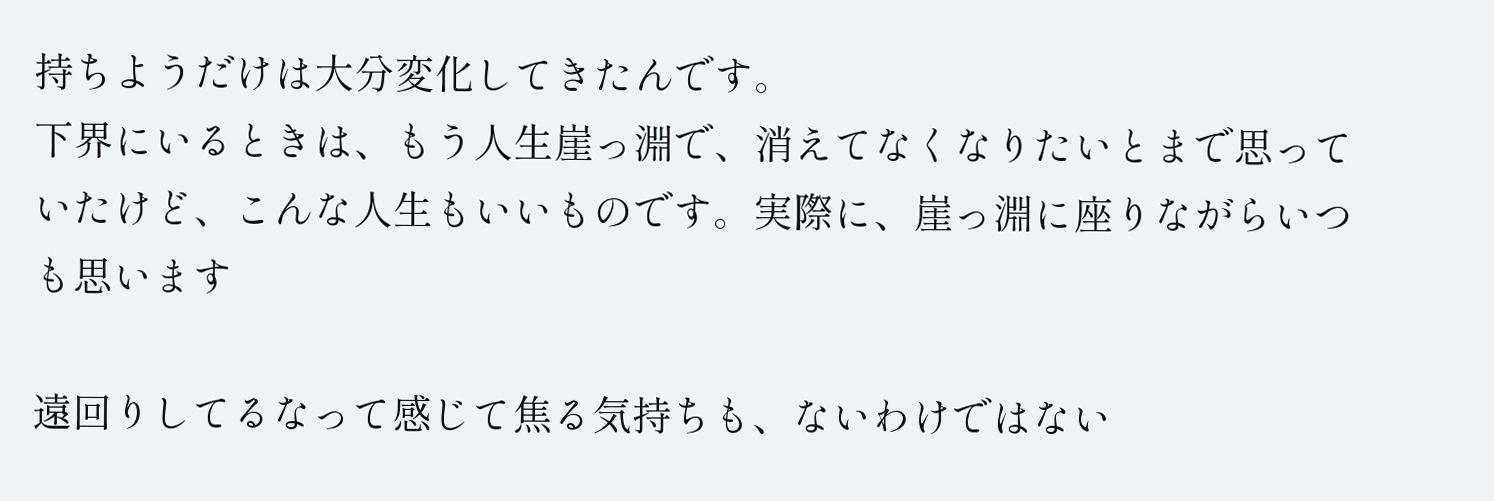持ちようだけは大分変化してきたんです。
下界にいるときは、もう人生崖っ淵で、消えてなくなりたいとまで思っていたけど、こんな人生もいいものです。実際に、崖っ淵に座りながらいつも思います

遠回りしてるなって感じて焦る気持ちも、ないわけではない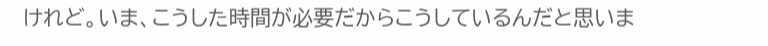けれど。いま、こうした時間が必要だからこうしているんだと思いま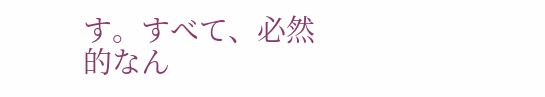す。すべて、必然的なん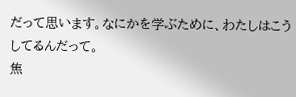だって思います。なにかを学ぶために、わたしはこうしてるんだって。
焦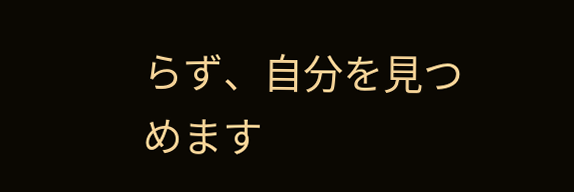らず、自分を見つめます